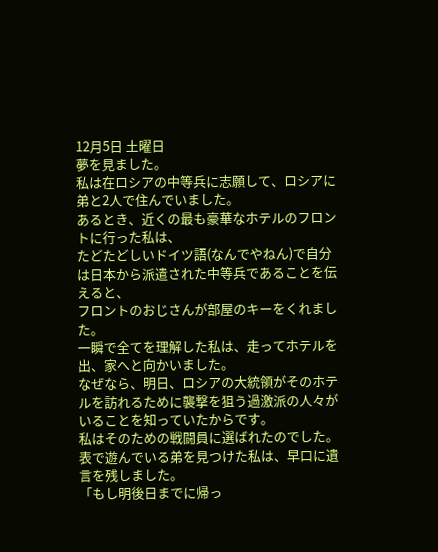12月5日 土曜日
夢を見ました。
私は在ロシアの中等兵に志願して、ロシアに弟と2人で住んでいました。
あるとき、近くの最も豪華なホテルのフロントに行った私は、
たどたどしいドイツ語(なんでやねん)で自分は日本から派遣された中等兵であることを伝えると、
フロントのおじさんが部屋のキーをくれました。
一瞬で全てを理解した私は、走ってホテルを出、家へと向かいました。
なぜなら、明日、ロシアの大統領がそのホテルを訪れるために襲撃を狙う過激派の人々がいることを知っていたからです。
私はそのための戦闘員に選ばれたのでした。
表で遊んでいる弟を見つけた私は、早口に遺言を残しました。
「もし明後日までに帰っ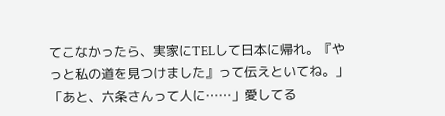てこなかったら、実家にTELして日本に帰れ。『やっと私の道を見つけました』って伝えといてね。」
「あと、六条さんって人に……」愛してる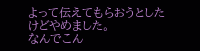よって伝えてもらおうとしたけどやめました。
なんでこん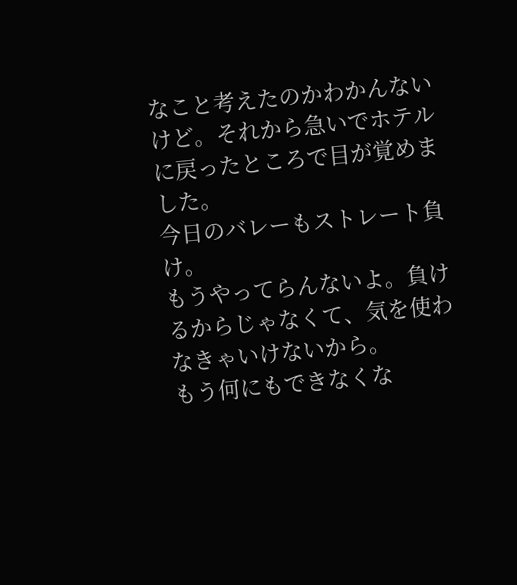なこと考えたのかわかんないけど。それから急いでホテルに戻ったところで目が覚めました。
今日のバレーもストレート負け。
もうやってらんないよ。負けるからじゃなくて、気を使わなきゃいけないから。
もう何にもできなくな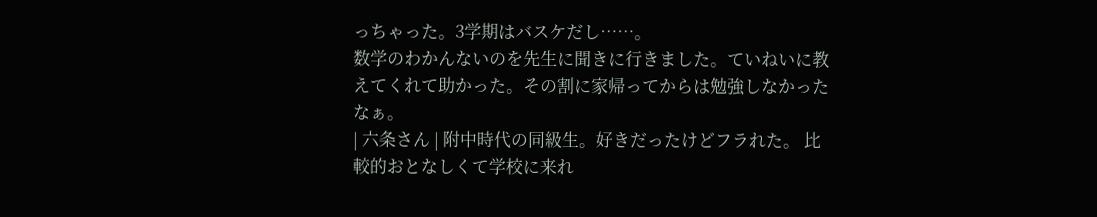っちゃった。3学期はバスケだし……。
数学のわかんないのを先生に聞きに行きました。ていねいに教えてくれて助かった。その割に家帰ってからは勉強しなかったなぁ。
| 六条さん | 附中時代の同級生。好きだったけどフラれた。 比較的おとなしくて学校に来れ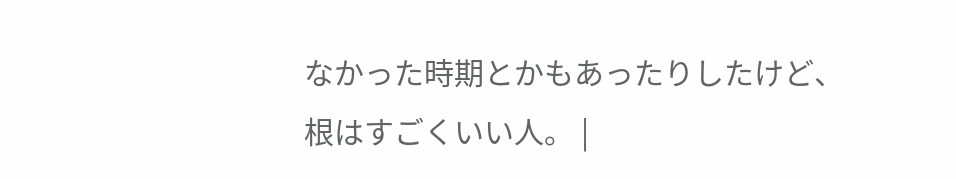なかった時期とかもあったりしたけど、根はすごくいい人。 |